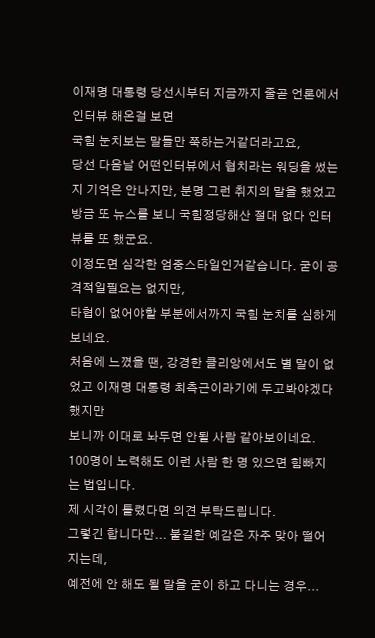이재명 대통령 당선시부터 지금까지 줄곧 언론에서 인터뷰 해온걸 보면
국힘 눈치보는 말들만 쭉하는거같더라고요,
당선 다음날 어떤인터뷰에서 협치라는 워딩을 썼는지 기억은 안나지만, 분명 그런 취지의 말을 했었고
방금 또 뉴스를 보니 국힘정당해산 절대 없다 인터뷰를 또 했군요.
이정도면 심각한 엄중스타일인거같습니다. 굳이 공격적일필요는 없지만,
타협이 없어야할 부분에서까지 국힘 눈치를 심하게 보네요.
처음에 느꼈을 땐, 강경한 클리앙에서도 별 말이 없었고 이재명 대통령 최측근이라기에 두고봐야겠다 했지만
보니까 이대로 놔두면 안될 사람 같아보이네요.
100명이 노력해도 이런 사람 한 명 있으면 힘빠지는 법입니다.
제 시각이 틀렸다면 의견 부탁드립니다.
그렇긴 합니다만... 불길한 예감은 자주 맞아 떨어지는데,
예전에 안 해도 될 말을 굳이 하고 다니는 경우...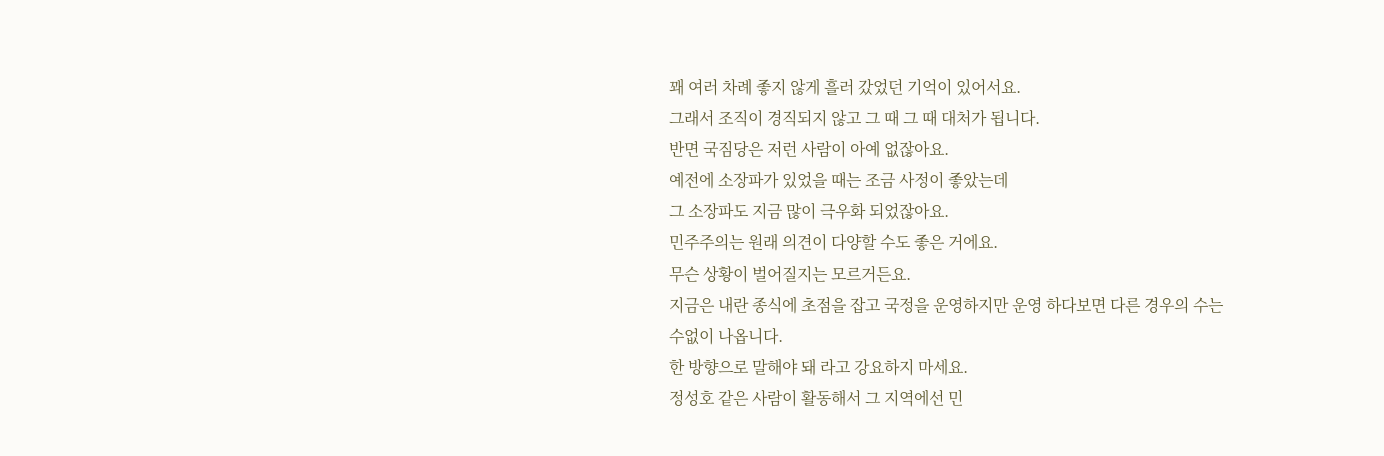꽤 여러 차례 좋지 않게 흘러 갔었던 기억이 있어서요.
그래서 조직이 경직되지 않고 그 때 그 때 대처가 됩니다.
반면 국짐당은 저런 사람이 아예 없잖아요.
예전에 소장파가 있었을 때는 조금 사정이 좋았는데
그 소장파도 지금 많이 극우화 되었잖아요.
민주주의는 원래 의견이 다양할 수도 좋은 거에요.
무슨 상황이 벌어질지는 모르거든요.
지금은 내란 종식에 초점을 잡고 국정을 운영하지만 운영 하다보면 다른 경우의 수는 수없이 나옵니다.
한 방향으로 말해야 돼 라고 강요하지 마세요.
정성호 같은 사람이 활동해서 그 지역에선 민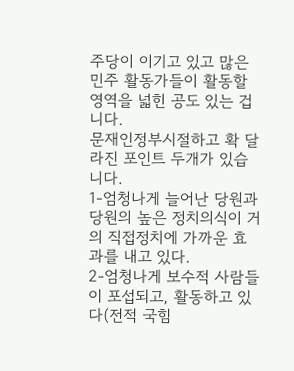주당이 이기고 있고 많은 민주 활동가들이 활동할 영역을 넓힌 공도 있는 겁니다.
문재인정부시절하고 확 달라진 포인트 두개가 있습니다.
1-엄청나게 늘어난 당원과 당원의 높은 정치의식이 거의 직접정치에 가까운 효과를 내고 있다.
2-엄청나게 보수적 사람들이 포섭되고, 활동하고 있다(전적 국힘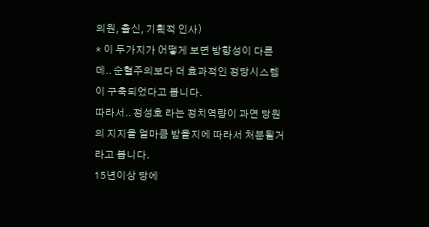의원, 출신, 기획적 인사)
* 이 두가지가 어떻게 보면 방향성이 다른데.. 순혈주의보다 더 효과적인 정당시스템이 구축되었다고 봅니다.
따라서.. 정성호 라는 정치역량이 과연 당원의 지지을 얼마큼 받을지에 따라서 처분될거라고 봅니다.
15년이상 당에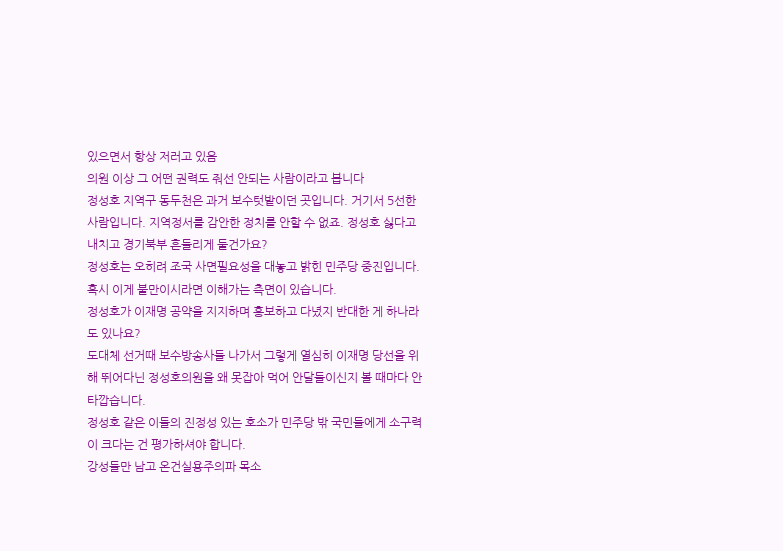있으면서 항상 저러고 있음
의원 이상 그 어떤 권력도 줘선 안되는 사람이라고 봅니다
정성호 지역구 동두천은 과거 보수텃밭이던 곳입니다. 거기서 5선한 사람입니다. 지역정서를 감안한 정치를 안할 수 없죠. 정성호 싫다고 내치고 경기북부 흔들리게 둘건가요?
정성호는 오히려 조국 사면필요성을 대놓고 밝힌 민주당 중진입니다. 혹시 이게 불만이시라면 이해가는 측면이 있습니다.
정성호가 이재명 공약을 지지하며 홍보하고 다녔지 반대한 게 하나라도 있나요?
도대체 선거때 보수방송사들 나가서 그렇게 열심히 이재명 당선을 위해 뛰어다닌 정성호의원을 왜 못잡아 먹어 안달들이신지 볼 때마다 안타깝습니다.
정성호 같은 이들의 진정성 있는 호소가 민주당 밖 국민들에게 소구력이 크다는 건 평가하셔야 합니다.
강성들만 남고 온건실용주의파 목소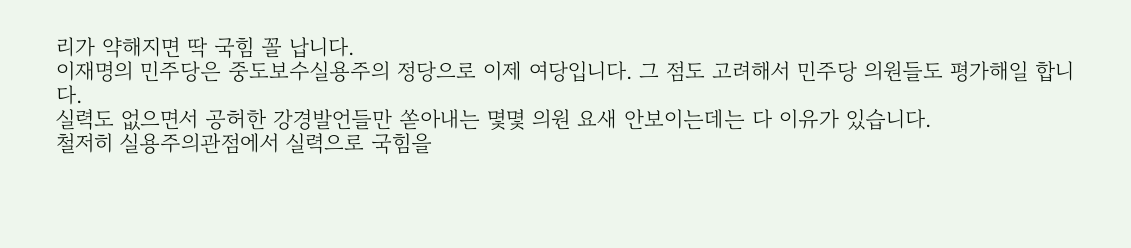리가 약해지면 딱 국힘 꼴 납니다.
이재명의 민주당은 중도보수실용주의 정당으로 이제 여당입니다. 그 점도 고려해서 민주당 의원들도 평가해일 합니다.
실력도 없으면서 공허한 강경발언들만 쏟아내는 몇몇 의원 요새 안보이는데는 다 이유가 있습니다.
철저히 실용주의관점에서 실력으로 국힘을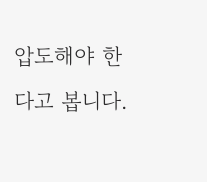압도해야 한다고 봅니다.